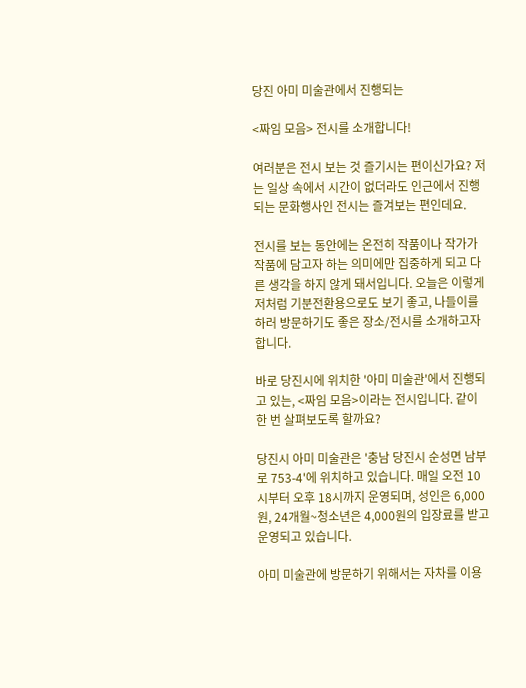당진 아미 미술관에서 진행되는

<짜임 모음> 전시를 소개합니다!

여러분은 전시 보는 것 즐기시는 편이신가요? 저는 일상 속에서 시간이 없더라도 인근에서 진행되는 문화행사인 전시는 즐겨보는 편인데요.

전시를 보는 동안에는 온전히 작품이나 작가가 작품에 담고자 하는 의미에만 집중하게 되고 다른 생각을 하지 않게 돼서입니다. 오늘은 이렇게 저처럼 기분전환용으로도 보기 좋고, 나들이를 하러 방문하기도 좋은 장소/전시를 소개하고자 합니다.

바로 당진시에 위치한 '아미 미술관'에서 진행되고 있는, <짜임 모음>이라는 전시입니다. 같이 한 번 살펴보도록 할까요?

당진시 아미 미술관은 '충남 당진시 순성면 남부로 753-4'에 위치하고 있습니다. 매일 오전 10시부터 오후 18시까지 운영되며, 성인은 6,000원, 24개월~청소년은 4,000원의 입장료를 받고 운영되고 있습니다.

아미 미술관에 방문하기 위해서는 자차를 이용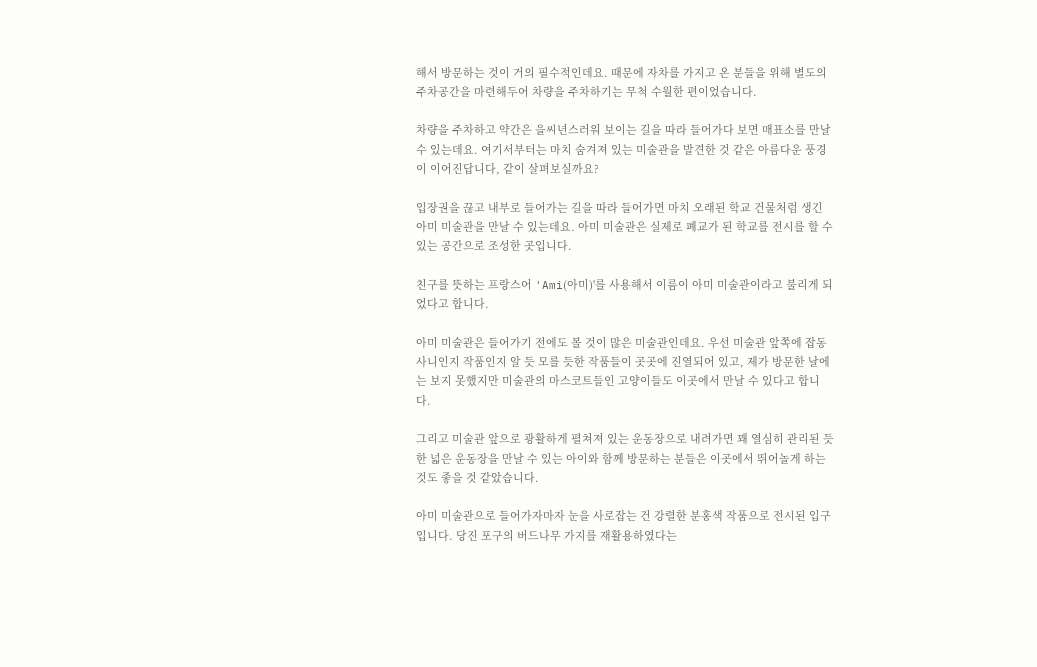해서 방문하는 것이 거의 필수적인데요. 때문에 자차를 가지고 온 분들을 위해 별도의 주차공간을 마련해두어 차량을 주차하기는 무척 수월한 편이었습니다.

차량을 주차하고 약간은 을씨년스러워 보이는 길을 따라 들어가다 보면 매표소를 만날 수 있는데요. 여기서부터는 마치 숨겨져 있는 미술관을 발견한 것 같은 아름다운 풍경이 이어진답니다, 같이 살펴보실까요?

입장권을 끊고 내부로 들어가는 길을 따라 들어가면 마치 오래된 학교 건물처럼 생긴 아미 미술관을 만날 수 있는데요. 아미 미술관은 실제로 폐교가 된 학교를 전시를 할 수 있는 공간으로 조성한 곳입니다.

친구를 뜻하는 프랑스어 'Ami(아미)'를 사용해서 이름이 아미 미술관이라고 불리게 되었다고 합니다.

아미 미술관은 들어가기 전에도 볼 것이 많은 미술관인데요. 우선 미술관 앞쪽에 잡동사니인지 작품인지 알 듯 모를 듯한 작품들이 곳곳에 진열되어 있고, 제가 방문한 날에는 보지 못했지만 미술관의 마스코트들인 고양이들도 이곳에서 만날 수 있다고 합니다.

그리고 미술관 앞으로 광활하게 펼쳐져 있는 운동장으로 내려가면 꽤 열심히 관리된 듯한 넓은 운동장을 만날 수 있는 아이와 함께 방문하는 분들은 이곳에서 뛰어놀게 하는 것도 좋을 것 같았습니다.

아미 미술관으로 들어가자마자 눈을 사로잡는 건 강렬한 분홍색 작품으로 전시된 입구입니다. 당진 포구의 버드나무 가지를 재활용하였다는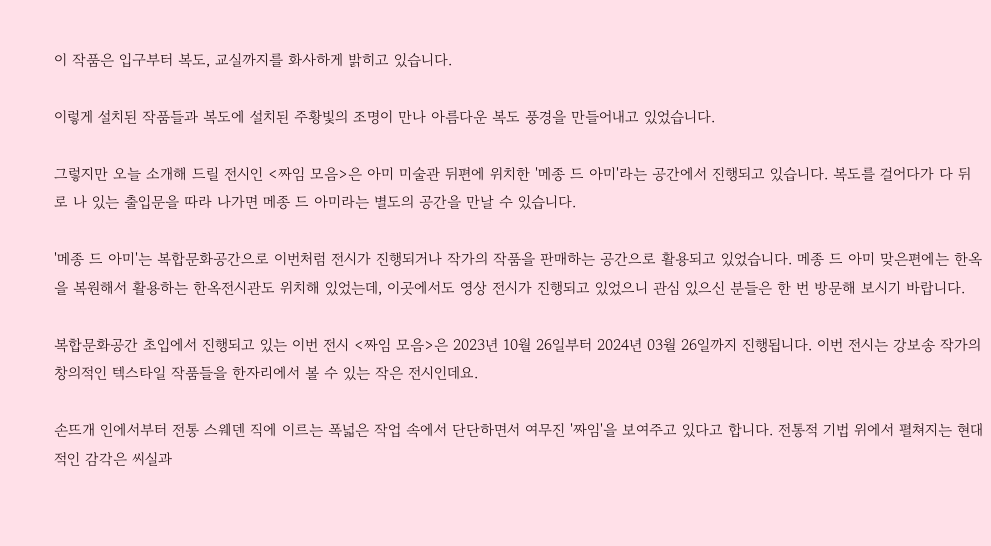이 작품은 입구부터 복도, 교실까지를 화사하게 밝히고 있습니다.

이렇게 설치된 작품들과 복도에 설치된 주황빛의 조명이 만나 아름다운 복도 풍경을 만들어내고 있었습니다.

그렇지만 오늘 소개해 드릴 전시인 <짜임 모음>은 아미 미술관 뒤편에 위치한 '메종 드 아미'라는 공간에서 진행되고 있습니다. 복도를 걸어다가 다 뒤로 나 있는 출입문을 따라 나가면 메종 드 아미라는 별도의 공간을 만날 수 있습니다.

'메종 드 아미'는 복합문화공간으로 이번처럼 전시가 진행되거나 작가의 작품을 판매하는 공간으로 활용되고 있었습니다. 메종 드 아미 맞은편에는 한옥을 복원해서 활용하는 한옥전시관도 위치해 있었는데, 이곳에서도 영상 전시가 진행되고 있었으니 관심 있으신 분들은 한 번 방문해 보시기 바랍니다.

복합문화공간 초입에서 진행되고 있는 이번 전시 <짜임 모음>은 2023년 10월 26일부터 2024년 03월 26일까지 진행됩니다. 이번 전시는 강보송 작가의 창의적인 텍스타일 작품들을 한자리에서 볼 수 있는 작은 전시인데요.

손뜨개 인에서부터 전통 스웨덴 직에 이르는 폭넓은 작업 속에서 단단하면서 여무진 '짜임'을 보여주고 있다고 합니다. 전통적 기법 위에서 펼쳐지는 현대적인 감각은 씨실과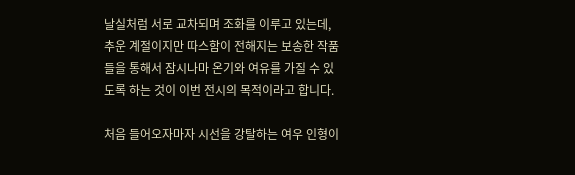날실처럼 서로 교차되며 조화를 이루고 있는데, 추운 계절이지만 따스함이 전해지는 보송한 작품들을 통해서 잠시나마 온기와 여유를 가질 수 있도록 하는 것이 이번 전시의 목적이라고 합니다.

처음 들어오자마자 시선을 강탈하는 여우 인형이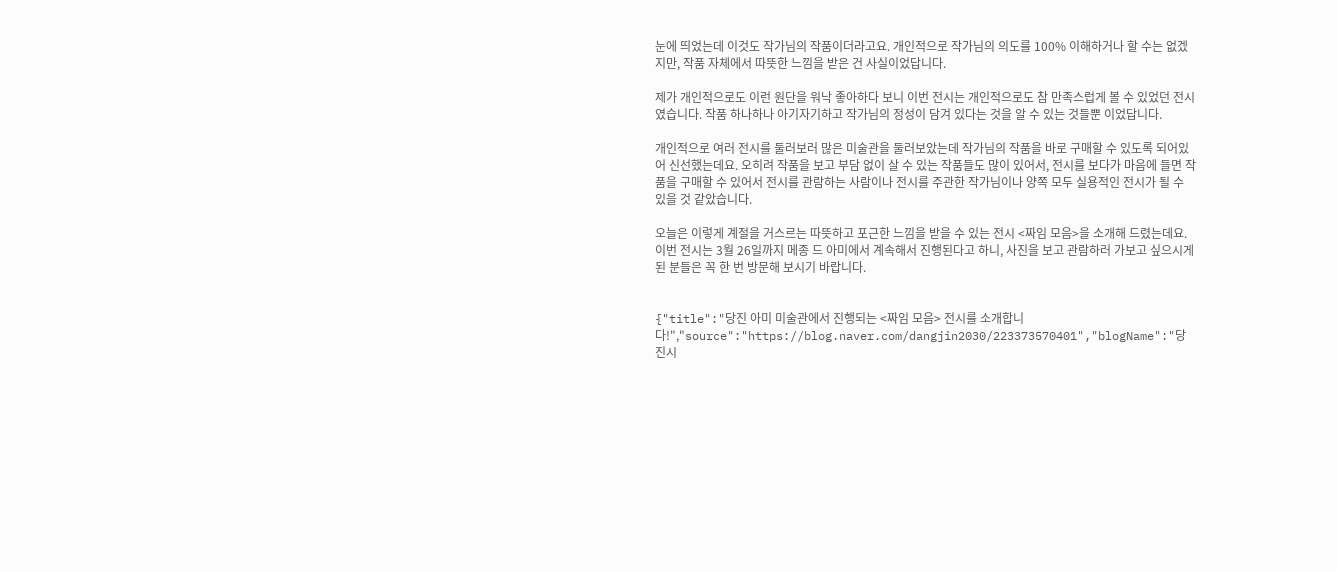눈에 띄었는데 이것도 작가님의 작품이더라고요. 개인적으로 작가님의 의도를 100% 이해하거나 할 수는 없겠지만, 작품 자체에서 따뜻한 느낌을 받은 건 사실이었답니다.

제가 개인적으로도 이런 원단을 워낙 좋아하다 보니 이번 전시는 개인적으로도 참 만족스럽게 볼 수 있었던 전시였습니다. 작품 하나하나 아기자기하고 작가님의 정성이 담겨 있다는 것을 알 수 있는 것들뿐 이었답니다.

개인적으로 여러 전시를 둘러보러 많은 미술관을 둘러보았는데 작가님의 작품을 바로 구매할 수 있도록 되어있어 신선했는데요. 오히려 작품을 보고 부담 없이 살 수 있는 작품들도 많이 있어서, 전시를 보다가 마음에 들면 작품을 구매할 수 있어서 전시를 관람하는 사람이나 전시를 주관한 작가님이나 양쪽 모두 실용적인 전시가 될 수 있을 것 같았습니다.

오늘은 이렇게 계절을 거스르는 따뜻하고 포근한 느낌을 받을 수 있는 전시 <짜임 모음>을 소개해 드렸는데요. 이번 전시는 3월 26일까지 메종 드 아미에서 계속해서 진행된다고 하니, 사진을 보고 관람하러 가보고 싶으시게 된 분들은 꼭 한 번 방문해 보시기 바랍니다.


{"title":"당진 아미 미술관에서 진행되는 <짜임 모음> 전시를 소개합니다!","source":"https://blog.naver.com/dangjin2030/223373570401","blogName":"당진시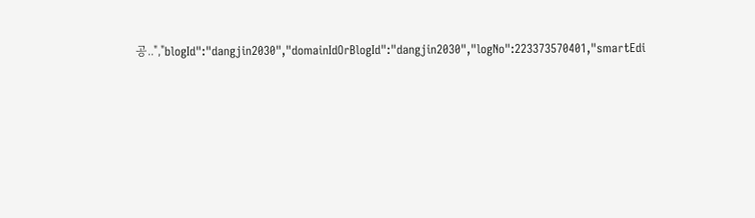공..","blogId":"dangjin2030","domainIdOrBlogId":"dangjin2030","logNo":223373570401,"smartEdi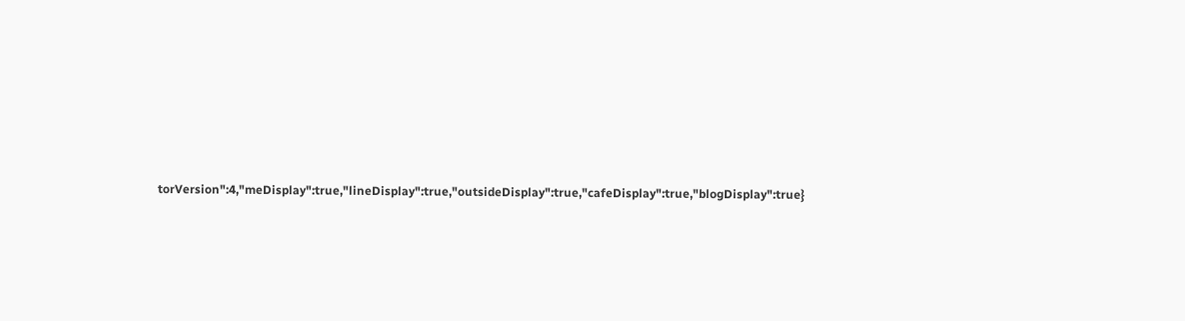torVersion":4,"meDisplay":true,"lineDisplay":true,"outsideDisplay":true,"cafeDisplay":true,"blogDisplay":true}